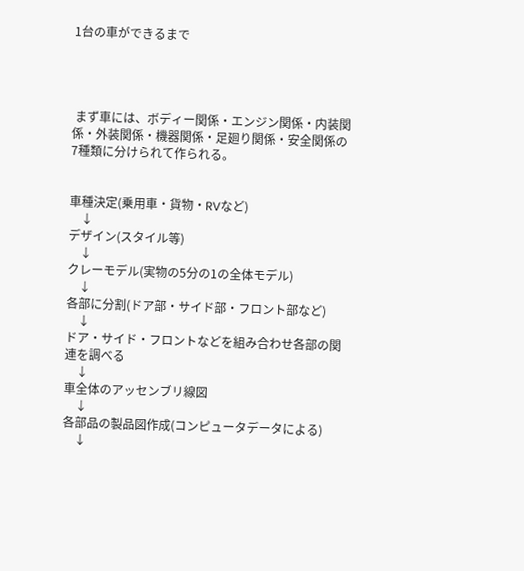1台の車ができるまで




 まず車には、ボディー関係・エンジン関係・内装関係・外装関係・機器関係・足廻り関係・安全関係の7種類に分けられて作られる。


車種決定(乗用車・貨物・RVなど)
    ↓
デザイン(スタイル等)
    ↓
クレーモデル(実物の5分の1の全体モデル)
    ↓
各部に分割(ドア部・サイド部・フロント部など)
    ↓
ドア・サイド・フロントなどを組み合わせ各部の関連を調べる
    ↓
車全体のアッセンブリ線図
    ↓
各部品の製品図作成(コンピュータデータによる)
    ↓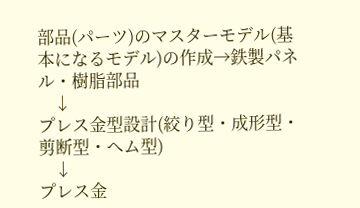部品(パーツ)のマスターモデル(基本になるモデル)の作成→鉄製パネル・樹脂部品
    ↓
プレス金型設計(絞り型・成形型・剪断型・へム型)
    ↓
プレス金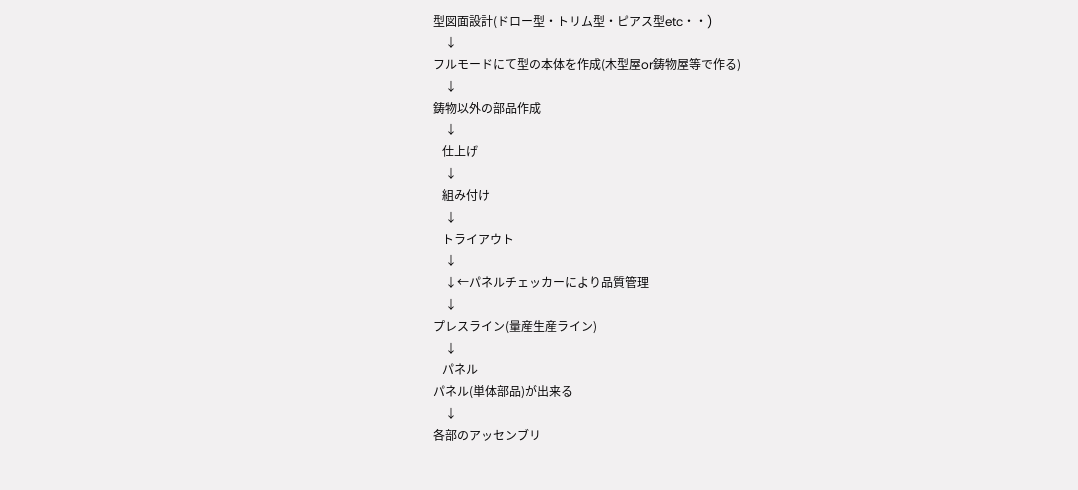型図面設計(ドロー型・トリム型・ピアス型etc・・)
    ↓
フルモードにて型の本体を作成(木型屋or鋳物屋等で作る)
    ↓
鋳物以外の部品作成
    ↓
   仕上げ
    ↓
   組み付け
    ↓
   トライアウト
    ↓
    ↓←パネルチェッカーにより品質管理
    ↓
プレスライン(量産生産ライン)
    ↓
   パネル
パネル(単体部品)が出来る
    ↓
各部のアッセンブリ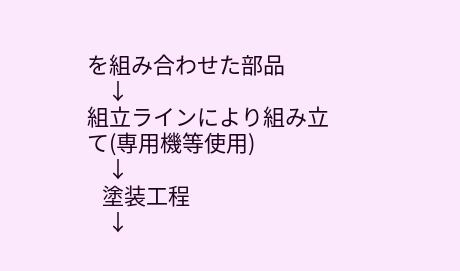を組み合わせた部品
    ↓
組立ラインにより組み立て(専用機等使用)
    ↓
   塗装工程
    ↓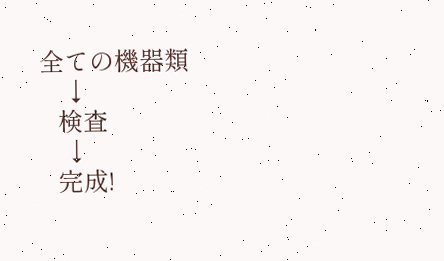全ての機器類
    ↓
   検査
    ↓
   完成!